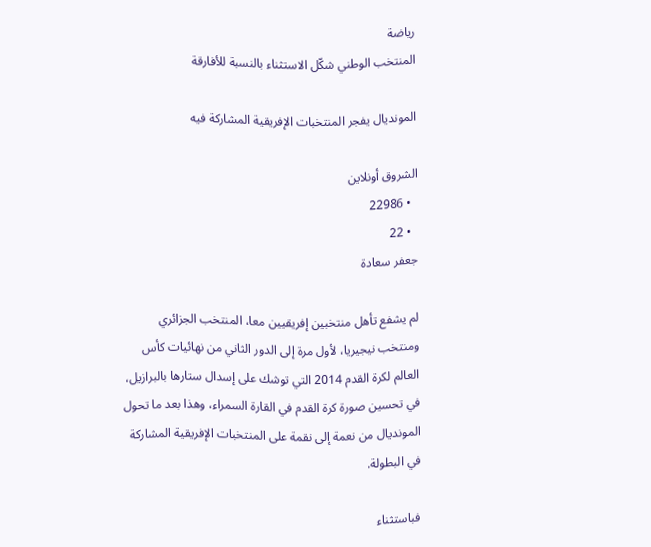رياضة
المنتخب الوطني شكّل الاستثناء بالنسبة للأفارقة

المونديال يفجر المنتخبات الإفريقية المشاركة فيه

الشروق أونلاين
  • 22986
  • 22
جعفر سعادة

لم يشفع تأهل منتخبين إفريقيين معا، المنتخب الجزائري ومنتخب نيجيريا، لأول مرة إلى الدور الثاني من نهائيات كأس العالم لكرة القدم 2014 التي توشك على إسدال ستارها بالبرازيل، في تحسين صورة كرة القدم في القارة السمراء، وهذا بعد ما تحول المونديال من نعمة إلى نقمة على المنتخبات الإفريقية المشاركة في البطولة.

فباستثناء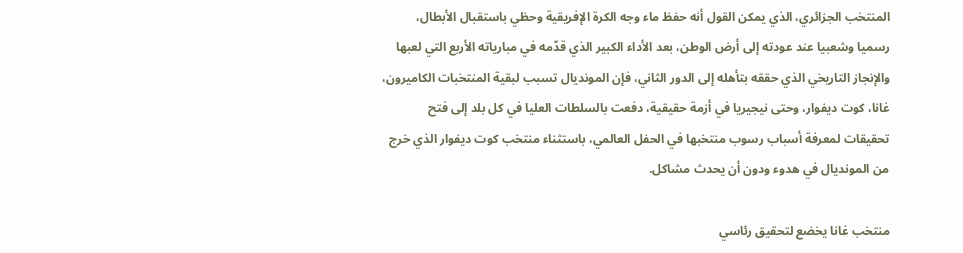المنتخب الجزائري، الذي يمكن القول أنه حفظ ماء وجه الكرة الإفريقية وحظي باستقبال الأبطال، رسميا وشعبيا عند عودته إلى أرض الوطن، بعد الأداء الكبير الذي قدّمه في مبارياته الأربع التي لعبها والإنجاز التاريخي الذي حققه بتأهله إلى الدور الثاني، فإن المونديال تسبب لبقية المنتخبات الكاميرون، غانا، كوت ديفوار، وحتى نيجيريا في أزمة حقيقية، دفعت بالسلطات العليا في كل بلد إلى فتح تحقيقات لمعرفة أسباب رسوب منتخبها في الحفل العالمي، باستثناء منتخب كوت ديفوار الذي خرج من المونديال في هدوء ودون أن يحدث مشاكل.

منتخب غانا يخضع لتحقيق رئاسي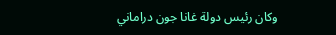وكان رئيس دولة غانا جون دراماني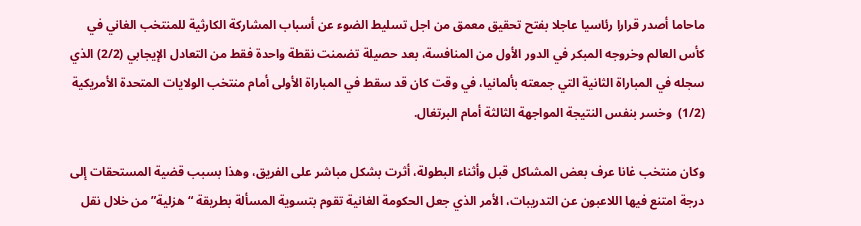ماحاما أصدر قرارا رئاسيا عاجلا بفتح تحقيق معمق من اجل تسليط الضوء عن أسباب المشاركة الكارثية للمنتخب الغاني في كأس العالم وخروجه المبكر في الدور الأول من المنافسة، بعد حصيلة تضمنت نقطة واحدة فقط من التعادل الإيجابي (2/2) الذي سجله في المباراة الثانية التي جمعته بألمانيا، في وقت كان قد سقط في المباراة الأولى أمام منتخب الولايات المتحدة الأمريكية (1/2)  وخسر بنفس النتيجة المواجهة الثالثة أمام البرتغال.

وكان منتخب غانا عرف بعض المشاكل قبل وأثناء البطولة، أثرت بشكل مباشر على الفريق، وهذا بسبب قضية المستحقات إلى درجة امتنع فيها اللاعبون عن التدريبات، الأمر الذي جعل الحكومة الغانية تقوم بتسوية المسألة بطريقة “هزلية” من خلال نقل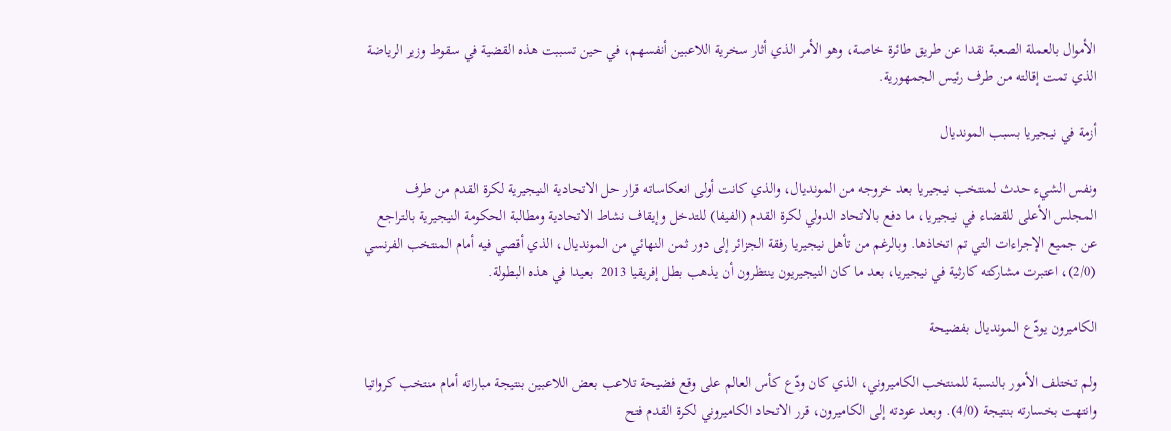الأموال بالعملة الصعبة نقدا عن طريق طائرة خاصة، وهو الأمر الذي أثار سخرية اللاعبين أنفسهم، في حين تسببت هذه القضية في سقوط وزير الرياضة الذي تمت إقالته من طرف رئيس الجمهورية.

أزمة في نيجيريا بسبب المونديال

ونفس الشيء حدث لمنتخب نيجيريا بعد خروجه من المونديال، والذي كانت أولى انعكاساته قرار حل الاتحادية النيجيرية لكرة القدم من طرف المجلس الأعلى للقضاء في نيجيريا، ما دفع بالاتحاد الدولي لكرة القدم (الفيفا) للتدخل وإيقاف نشاط الاتحادية ومطالبة الحكومة النيجيرية بالتراجع عن جميع الإجراءات التي تم اتخاذها. وبالرغم من تأهل نيجيريا رفقة الجزائر إلى دور ثمن النهائي من المونديال، الذي أقصي فيه أمام المنتخب الفرنسي (2/0)، اعتبرت مشاركته كارثية في نيجيريا، بعد ما كان النيجيريون ينتظرون أن يذهب بطل إفريقيا 2013  بعيدا في هذه البطولة.

الكاميرون يودّع المونديال بفضيحة

ولم تختلف الأمور بالنسبة للمنتخب الكاميروني، الذي كان ودّع كأس العالم على وقع فضيحة تلاعب بعض اللاعبين بنتيجة مباراته أمام منتخب كرواتيا وانتهت بخسارته بنتيجة (4/0). وبعد عودته إلى الكاميرون، قرر الاتحاد الكاميروني لكرة القدم فتح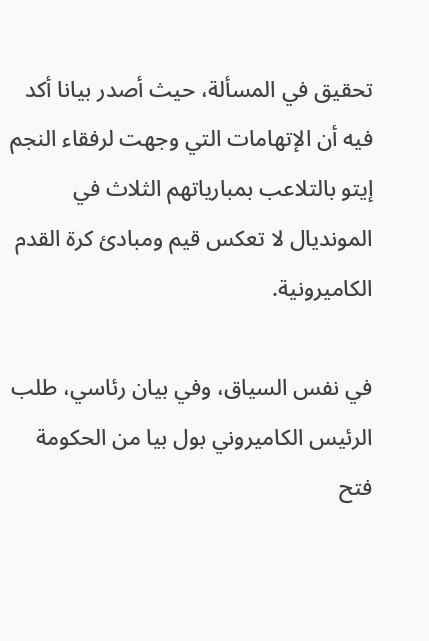تحقيق في المسألة، حيث أصدر بيانا أكد فيه أن الإتهامات التي وجهت لرفقاء النجم إيتو بالتلاعب بمبارياتهم الثلاث في المونديال لا تعكس قيم ومبادئ كرة القدم الكاميرونية.

في نفس السياق، وفي بيان رئاسي، طلب الرئيس الكاميروني بول بيا من الحكومة فتح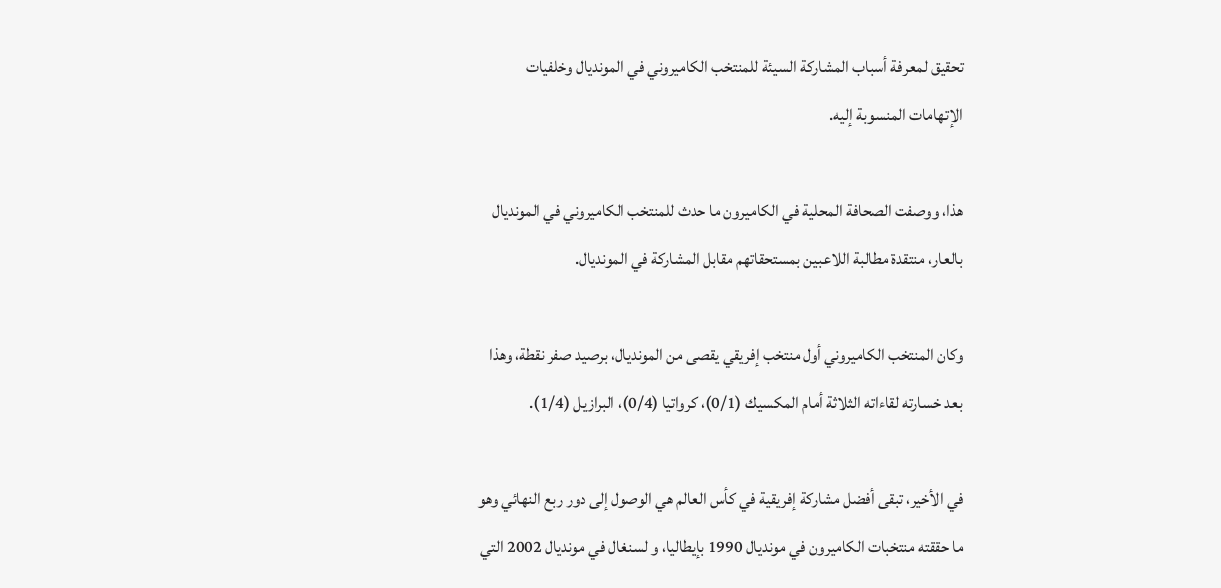تحقيق لمعرفة أسباب المشاركة السيئة للمنتخب الكاميروني في المونديال وخلفيات الإتهامات المنسوبة إليه.

هذا، ووصفت الصحافة المحلية في الكاميرون ما حدث للمنتخب الكاميروني في المونديال بالعار، منتقدة مطالبة اللاعبين بمستحقاتهم مقابل المشاركة في المونديال.

وكان المنتخب الكاميروني أول منتخب إفريقي يقصى من المونديال، برصيد صفر نقطة، وهذا بعد خسارته لقاءاته الثلاثة أمام المكسيك (0/1)، كرواتيا (0/4)، البرازيل (1/4).

في الأخير، تبقى أفضل مشاركة إفريقية في كأس العالم هي الوصول إلى دور ربع النهائي وهو ما حققته منتخبات الكاميرون في مونديال 1990 بإيطاليا، و لسنغال في مونديال 2002 التي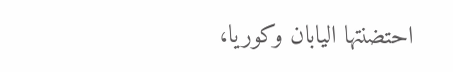احتضنتها اليابان وكوريا،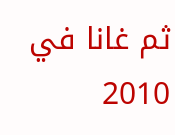ثم غانا في 2010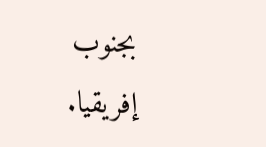بجنوب إفريقيا.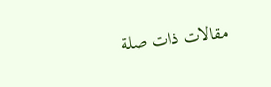مقالات ذات صلة